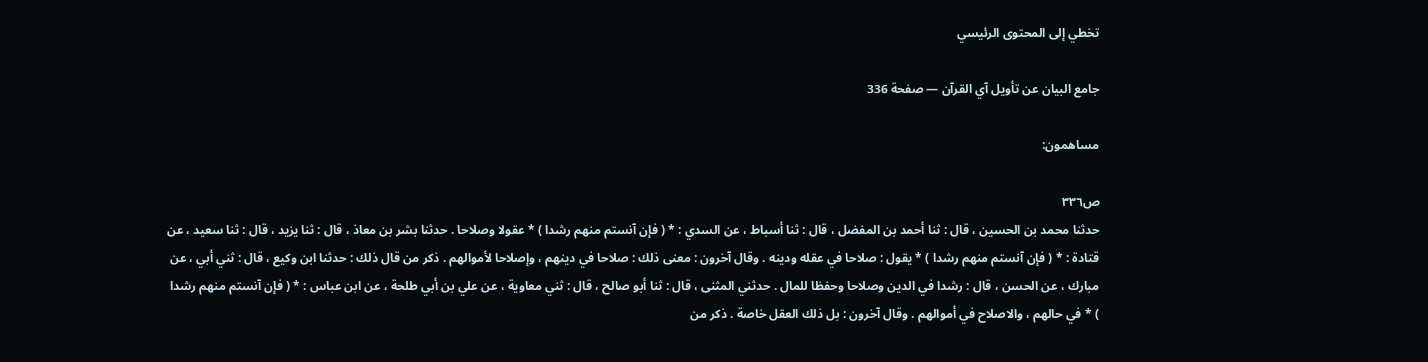تخطي إلى المحتوى الرئيسي

جامع البيان عن تأويل آي القرآن — صفحة 336

مساهمون:

ص٣٣٦
حدثنا محمد بن الحسين ، قال : ثنا أحمد بن المفضل ، قال : ثنا أسباط ، عن السدي : * ( فإن آنستم منهم رشدا ) * عقولا وصلاحا . حدثنا بشر بن معاذ ، قال : ثنا يزيد ، قال : ثنا سعيد ، عن قتادة : * ( فإن آنستم منهم رشدا ) * يقول : صلاحا في عقله ودينه . وقال آخرون : معنى ذلك : صلاحا في دينهم ، وإصلاحا لأموالهم . ذكر من قال ذلك : حدثنا ابن وكيع ، قال : ثني أبي ، عن مبارك ، عن الحسن ، قال : رشدا في الدين وصلاحا وحفظا للمال . حدثني المثنى ، قال : ثنا أبو صالح ، قال : ثني معاوية ، عن علي بن أبي طلحة ، عن ابن عباس : * ( فإن آنستم منهم رشدا ) * في حالهم ، والاصلاح في أموالهم . وقال آخرون : بل ذلك العقل خاصة . ذكر من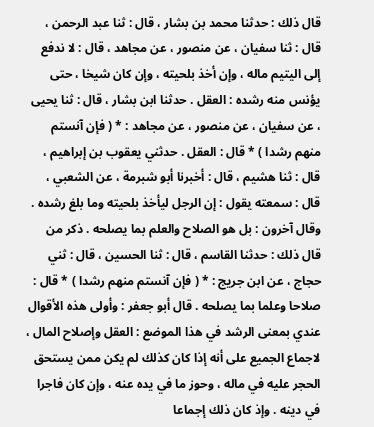قال ذلك : حدثنا محمد بن بشار ، قال : ثنا عبد الرحمن ، قال : ثنا سفيان ، عن منصور ، عن مجاهد ، قال : لا ندفع إلى اليتيم ماله ، وإن أخذ بلحيته ، وإن كان شيخا ، حتى يؤنس منه رشده : العقل . حدثنا ابن بشار ، قال : ثنا يحيى ، عن سفيان ، عن منصور ، عن مجاهد : * ( فإن آنستم منهم رشدا ) * قال : العقل . حدثني يعقوب بن إبراهيم ، قال : ثنا هشيم ، قال : أخبرنا أبو شبرمة ، عن الشعبي ، قال : سمعته يقول : إن الرجل ليأخذ بلحيته وما بلغ رشده . وقال آخرون : بل هو الصلاح والعلم بما يصلحه . ذكر من قال ذلك : حدثنا القاسم ، قال : ثنا الحسين ، قال : ثني حجاج ، عن ابن جريج : * ( فإن آنستم منهم رشدا ) * قال : صلاحا وعلما بما يصلحه . قال أبو جعفر : وأولى هذه الأقوال عندي بمعنى الرشد في هذا الموضع : العقل وإصلاح المال ، لاجماع الجميع على أنه إذا كان كذلك لم يكن ممن يستحق الحجر عليه في ماله ، وحوز ما في يده عنه ، وإن كان فاجرا في دينه . وإذ كان ذلك إجماعا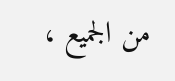من الجميع ،